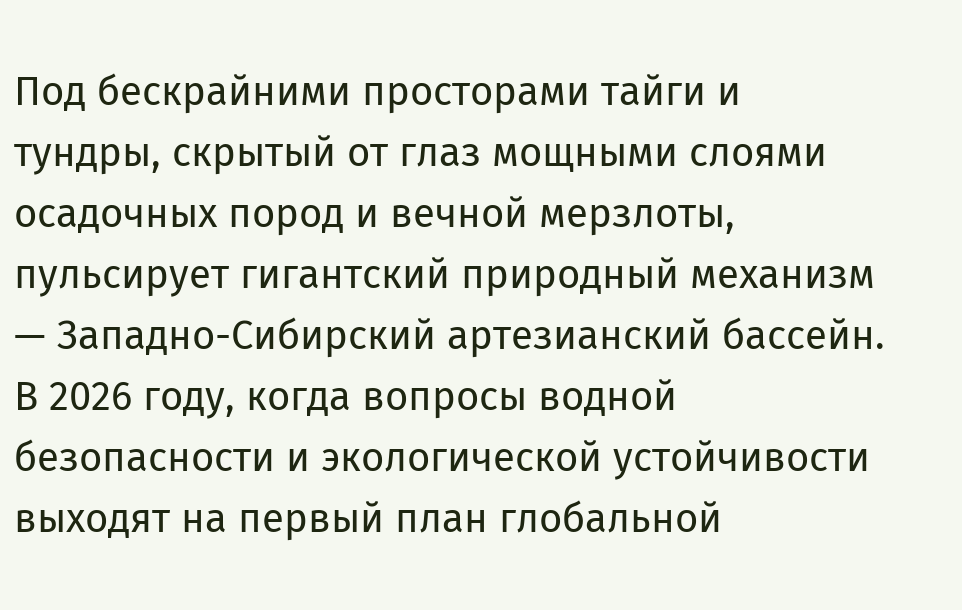Под бескрайними просторами тайги и тундры, скрытый от глаз мощными слоями осадочных пород и вечной мерзлоты, пульсирует гигантский природный механизм — Западно-Сибирский артезианский бассейн. В 2026 году, когда вопросы водной безопасности и экологической устойчивости выходят на первый план глобальной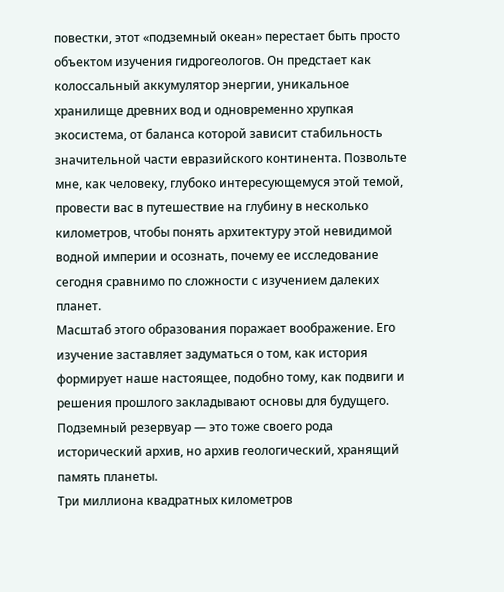повестки, этот «подземный океан» перестает быть просто объектом изучения гидрогеологов. Он предстает как колоссальный аккумулятор энергии, уникальное хранилище древних вод и одновременно хрупкая экосистема, от баланса которой зависит стабильность значительной части евразийского континента. Позвольте мне, как человеку, глубоко интересующемуся этой темой, провести вас в путешествие на глубину в несколько километров, чтобы понять архитектуру этой невидимой водной империи и осознать, почему ее исследование сегодня сравнимо по сложности с изучением далеких планет.
Масштаб этого образования поражает воображение. Его изучение заставляет задуматься о том, как история формирует наше настоящее, подобно тому, как подвиги и решения прошлого закладывают основы для будущего. Подземный резервуар — это тоже своего рода исторический архив, но архив геологический, хранящий память планеты.
Три миллиона квадратных километров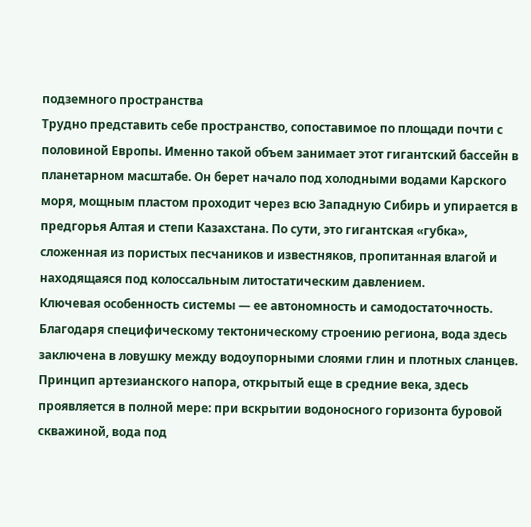подземного пространства
Трудно представить себе пространство, сопоставимое по площади почти с половиной Европы. Именно такой объем занимает этот гигантский бассейн в планетарном масштабе. Он берет начало под холодными водами Карского моря, мощным пластом проходит через всю Западную Сибирь и упирается в предгорья Алтая и степи Казахстана. По сути, это гигантская «губка», сложенная из пористых песчаников и известняков, пропитанная влагой и находящаяся под колоссальным литостатическим давлением.
Ключевая особенность системы — ее автономность и самодостаточность. Благодаря специфическому тектоническому строению региона, вода здесь заключена в ловушку между водоупорными слоями глин и плотных сланцев. Принцип артезианского напора, открытый еще в средние века, здесь проявляется в полной мере: при вскрытии водоносного горизонта буровой скважиной, вода под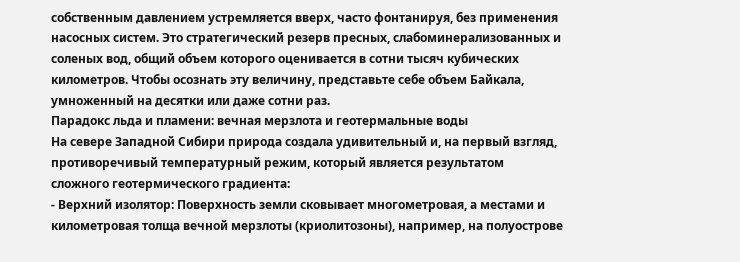собственным давлением устремляется вверх, часто фонтанируя, без применения насосных систем. Это стратегический резерв пресных, слабоминерализованных и соленых вод, общий объем которого оценивается в сотни тысяч кубических километров. Чтобы осознать эту величину, представьте себе объем Байкала, умноженный на десятки или даже сотни раз.
Парадокс льда и пламени: вечная мерзлота и геотермальные воды
На севере Западной Сибири природа создала удивительный и, на первый взгляд, противоречивый температурный режим, который является результатом сложного геотермического градиента:
- Верхний изолятор: Поверхность земли сковывает многометровая, а местами и километровая толща вечной мерзлоты (криолитозоны), например, на полуострове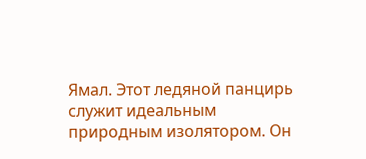Ямал. Этот ледяной панцирь служит идеальным природным изолятором. Он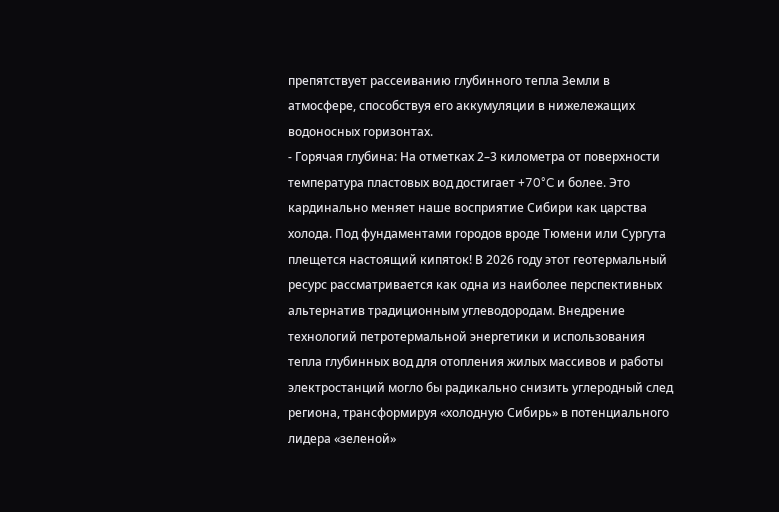препятствует рассеиванию глубинного тепла Земли в атмосфере, способствуя его аккумуляции в нижележащих водоносных горизонтах.
- Горячая глубина: На отметках 2–3 километра от поверхности температура пластовых вод достигает +70°C и более. Это кардинально меняет наше восприятие Сибири как царства холода. Под фундаментами городов вроде Тюмени или Сургута плещется настоящий кипяток! В 2026 году этот геотермальный ресурс рассматривается как одна из наиболее перспективных альтернатив традиционным углеводородам. Внедрение технологий петротермальной энергетики и использования тепла глубинных вод для отопления жилых массивов и работы электростанций могло бы радикально снизить углеродный след региона, трансформируя «холодную Сибирь» в потенциального лидера «зеленой»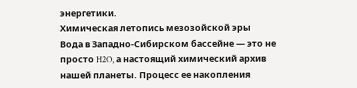энергетики.
Химическая летопись мезозойской эры
Вода в Западно-Сибирском бассейне — это не просто H2O, а настоящий химический архив нашей планеты. Процесс ее накопления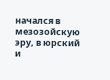начался в мезозойскую эру, в юрский и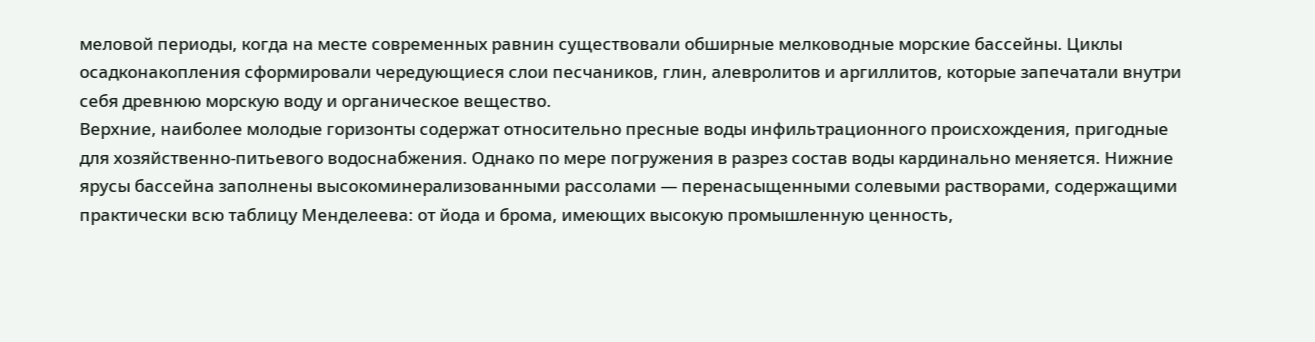меловой периоды, когда на месте современных равнин существовали обширные мелководные морские бассейны. Циклы осадконакопления сформировали чередующиеся слои песчаников, глин, алевролитов и аргиллитов, которые запечатали внутри себя древнюю морскую воду и органическое вещество.
Верхние, наиболее молодые горизонты содержат относительно пресные воды инфильтрационного происхождения, пригодные для хозяйственно-питьевого водоснабжения. Однако по мере погружения в разрез состав воды кардинально меняется. Нижние ярусы бассейна заполнены высокоминерализованными рассолами — перенасыщенными солевыми растворами, содержащими практически всю таблицу Менделеева: от йода и брома, имеющих высокую промышленную ценность,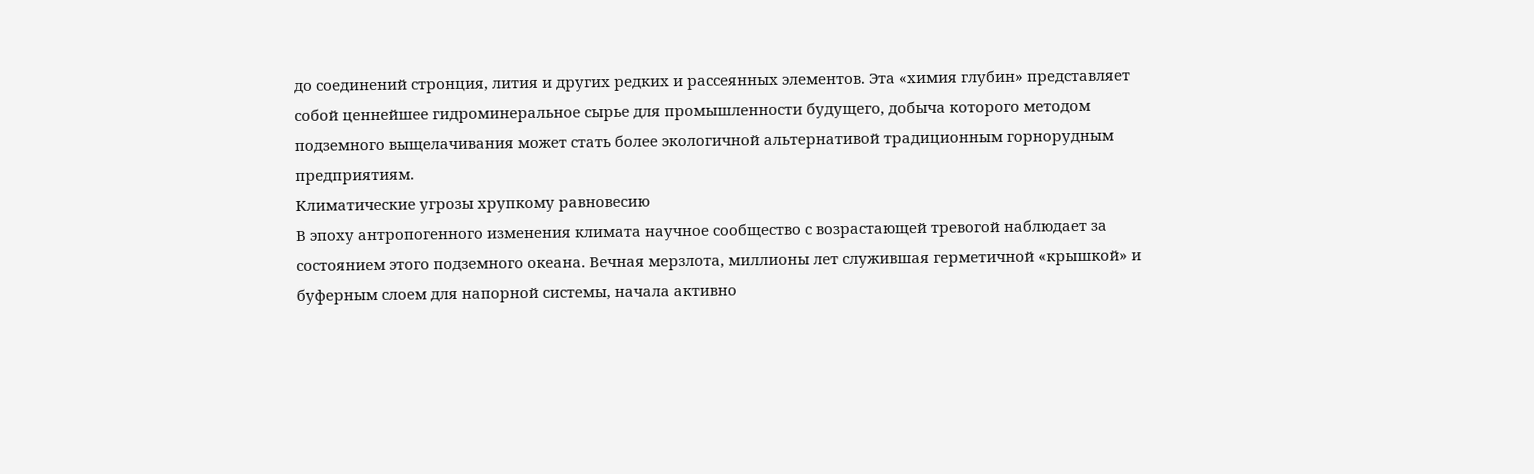до соединений стронция, лития и других редких и рассеянных элементов. Эта «химия глубин» представляет собой ценнейшее гидроминеральное сырье для промышленности будущего, добыча которого методом подземного выщелачивания может стать более экологичной альтернативой традиционным горнорудным предприятиям.
Климатические угрозы хрупкому равновесию
В эпоху антропогенного изменения климата научное сообщество с возрастающей тревогой наблюдает за состоянием этого подземного океана. Вечная мерзлота, миллионы лет служившая герметичной «крышкой» и буферным слоем для напорной системы, начала активно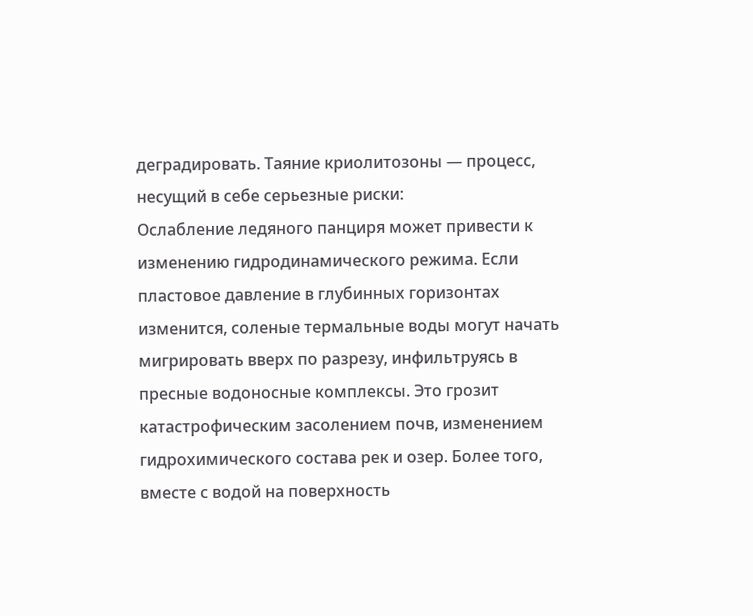деградировать. Таяние криолитозоны — процесс, несущий в себе серьезные риски:
Ослабление ледяного панциря может привести к изменению гидродинамического режима. Если пластовое давление в глубинных горизонтах изменится, соленые термальные воды могут начать мигрировать вверх по разрезу, инфильтруясь в пресные водоносные комплексы. Это грозит катастрофическим засолением почв, изменением гидрохимического состава рек и озер. Более того, вместе с водой на поверхность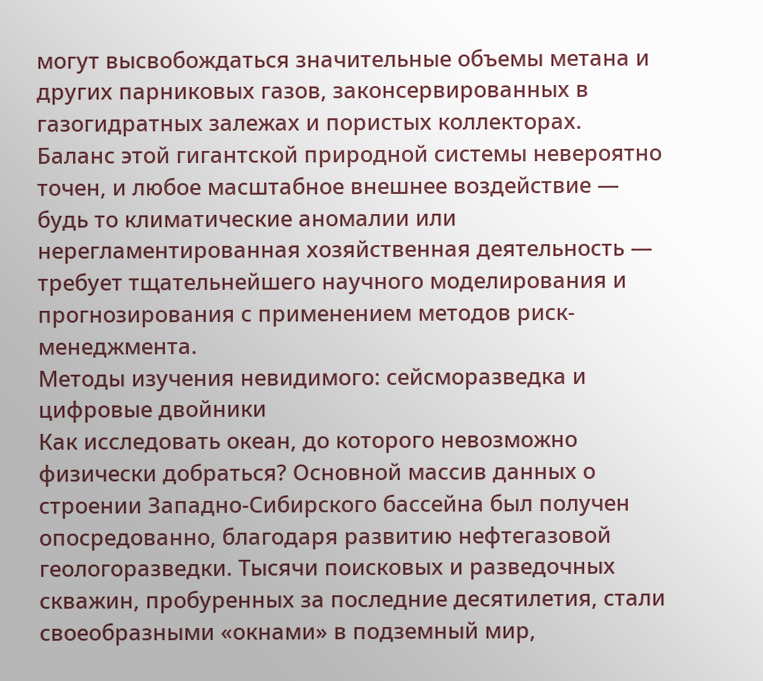могут высвобождаться значительные объемы метана и других парниковых газов, законсервированных в газогидратных залежах и пористых коллекторах. Баланс этой гигантской природной системы невероятно точен, и любое масштабное внешнее воздействие — будь то климатические аномалии или нерегламентированная хозяйственная деятельность — требует тщательнейшего научного моделирования и прогнозирования с применением методов риск-менеджмента.
Методы изучения невидимого: сейсморазведка и цифровые двойники
Как исследовать океан, до которого невозможно физически добраться? Основной массив данных о строении Западно-Сибирского бассейна был получен опосредованно, благодаря развитию нефтегазовой геологоразведки. Тысячи поисковых и разведочных скважин, пробуренных за последние десятилетия, стали своеобразными «окнами» в подземный мир,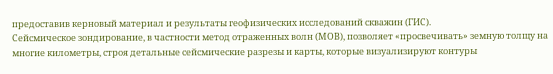предоставив керновый материал и результаты геофизических исследований скважин (ГИС).
Сейсмическое зондирование, в частности метод отраженных волн (МОВ), позволяет «просвечивать» земную толщу на многие километры, строя детальные сейсмические разрезы и карты, которые визуализируют контуры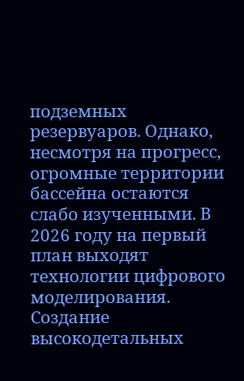подземных резервуаров. Однако, несмотря на прогресс, огромные территории бассейна остаются слабо изученными. В 2026 году на первый план выходят технологии цифрового моделирования. Создание высокодетальных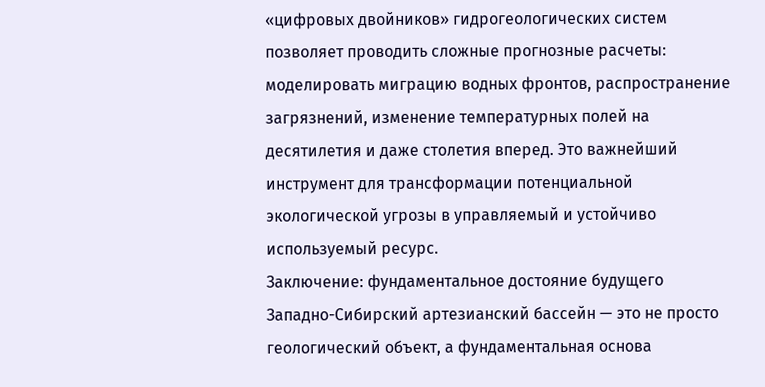«цифровых двойников» гидрогеологических систем позволяет проводить сложные прогнозные расчеты: моделировать миграцию водных фронтов, распространение загрязнений, изменение температурных полей на десятилетия и даже столетия вперед. Это важнейший инструмент для трансформации потенциальной экологической угрозы в управляемый и устойчиво используемый ресурс.
Заключение: фундаментальное достояние будущего
Западно-Сибирский артезианский бассейн — это не просто геологический объект, а фундаментальная основа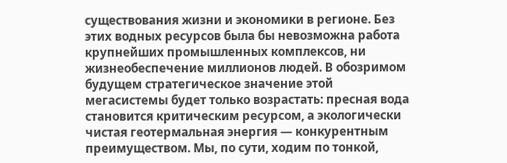существования жизни и экономики в регионе. Без этих водных ресурсов была бы невозможна работа крупнейших промышленных комплексов, ни жизнеобеспечение миллионов людей. В обозримом будущем стратегическое значение этой мегасистемы будет только возрастать: пресная вода становится критическим ресурсом, а экологически чистая геотермальная энергия — конкурентным преимуществом. Мы, по сути, ходим по тонкой,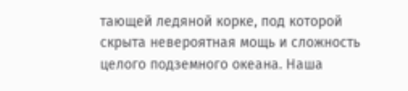тающей ледяной корке, под которой скрыта невероятная мощь и сложность целого подземного океана. Наша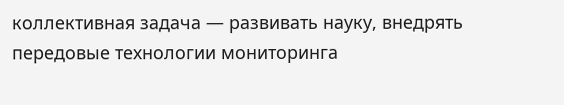коллективная задача — развивать науку, внедрять передовые технологии мониторинга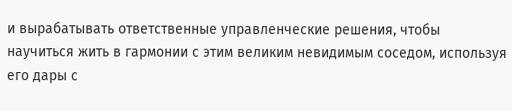и вырабатывать ответственные управленческие решения, чтобы научиться жить в гармонии с этим великим невидимым соседом, используя его дары с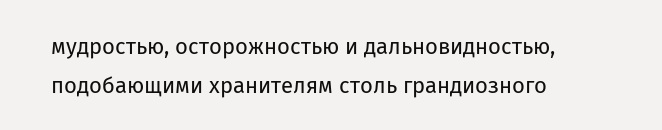мудростью, осторожностью и дальновидностью, подобающими хранителям столь грандиозного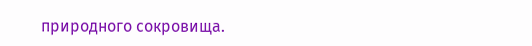природного сокровища.